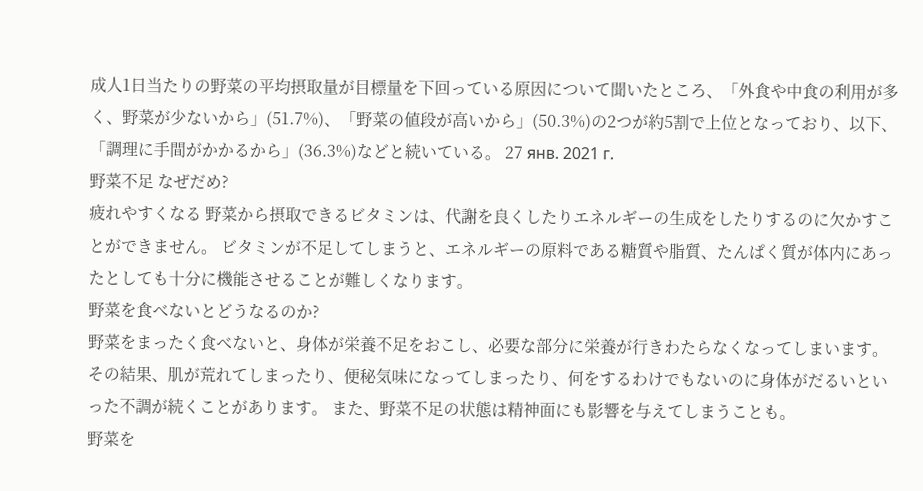成人1日当たりの野菜の平均摂取量が目標量を下回っている原因について聞いたところ、「外食や中食の利用が多く、野菜が少ないから」(51.7%)、「野菜の値段が高いから」(50.3%)の2つが約5割で上位となっており、以下、「調理に手間がかかるから」(36.3%)などと続いている。 27 янв. 2021 г.
野菜不足 なぜだめ?
疲れやすくなる 野菜から摂取できるビタミンは、代謝を良くしたりエネルギーの生成をしたりするのに欠かすことができません。 ビタミンが不足してしまうと、エネルギーの原料である糖質や脂質、たんぱく質が体内にあったとしても十分に機能させることが難しくなります。
野菜を食べないとどうなるのか?
野菜をまったく食べないと、身体が栄養不足をおこし、必要な部分に栄養が行きわたらなくなってしまいます。 その結果、肌が荒れてしまったり、便秘気味になってしまったり、何をするわけでもないのに身体がだるいといった不調が続くことがあります。 また、野菜不足の状態は精神面にも影響を与えてしまうことも。
野菜を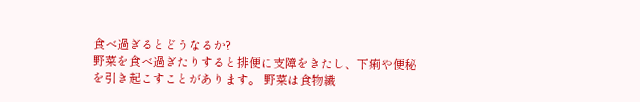食べ過ぎるとどうなるか?
野菜を食べ過ぎたりすると排便に支障をきたし、下痢や便秘を引き起こすことがあります。 野菜は食物繊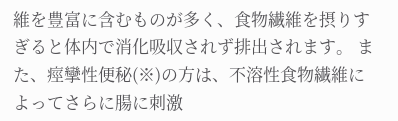維を豊富に含むものが多く、食物繊維を摂りすぎると体内で消化吸収されず排出されます。 また、痙攣性便秘(※)の方は、不溶性食物繊維によってさらに腸に刺激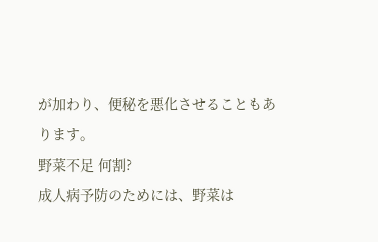が加わり、便秘を悪化させることもあります。
野菜不足 何割?
成人病予防のためには、野菜は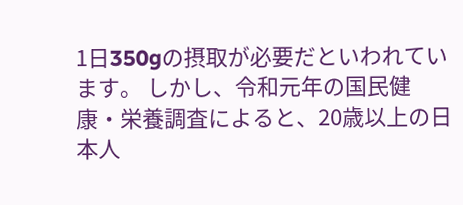1日350gの摂取が必要だといわれています。 しかし、令和元年の国民健康・栄養調査によると、20歳以上の日本人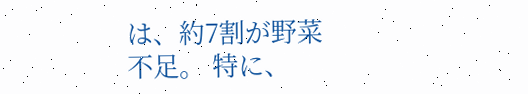は、約7割が野菜不足。 特に、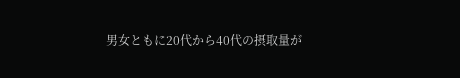男女ともに20代から40代の摂取量が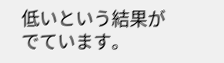低いという結果がでています。